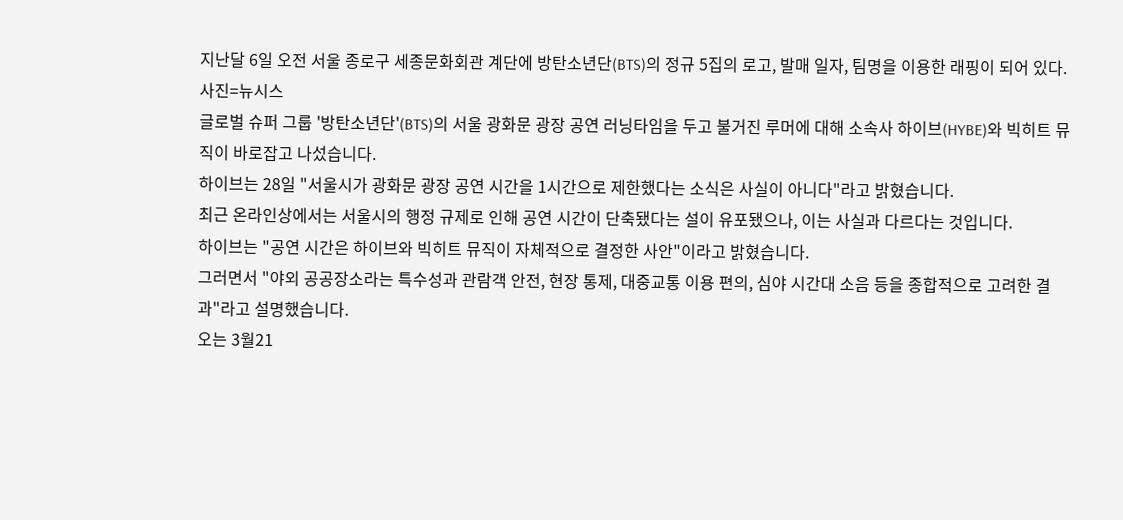지난달 6일 오전 서울 종로구 세종문화회관 계단에 방탄소년단(BTS)의 정규 5집의 로고, 발매 일자, 팀명을 이용한 래핑이 되어 있다. 사진=뉴시스
글로벌 슈퍼 그룹 '방탄소년단'(BTS)의 서울 광화문 광장 공연 러닝타임을 두고 불거진 루머에 대해 소속사 하이브(HYBE)와 빅히트 뮤직이 바로잡고 나섰습니다.
하이브는 28일 "서울시가 광화문 광장 공연 시간을 1시간으로 제한했다는 소식은 사실이 아니다"라고 밝혔습니다.
최근 온라인상에서는 서울시의 행정 규제로 인해 공연 시간이 단축됐다는 설이 유포됐으나, 이는 사실과 다르다는 것입니다.
하이브는 "공연 시간은 하이브와 빅히트 뮤직이 자체적으로 결정한 사안"이라고 밝혔습니다.
그러면서 "야외 공공장소라는 특수성과 관람객 안전, 현장 통제, 대중교통 이용 편의, 심야 시간대 소음 등을 종합적으로 고려한 결과"라고 설명했습니다.
오는 3월21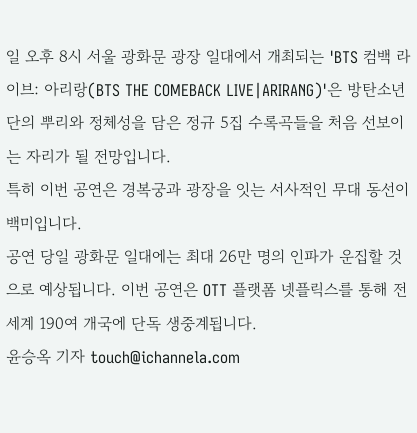일 오후 8시 서울 광화문 광장 일대에서 개최되는 'BTS 컴백 라이브: 아리랑(BTS THE COMEBACK LIVE|ARIRANG)'은 방탄소년단의 뿌리와 정체성을 담은 정규 5집 수록곡들을 처음 선보이는 자리가 될 전망입니다.
특히 이번 공연은 경복궁과 광장을 잇는 서사적인 무대 동선이 백미입니다.
공연 당일 광화문 일대에는 최대 26만 명의 인파가 운집할 것으로 예상됩니다. 이번 공연은 OTT 플랫폼 넷플릭스를 통해 전 세계 190여 개국에 단독 생중계됩니다.
윤승옥 기자 touch@ichannela.com